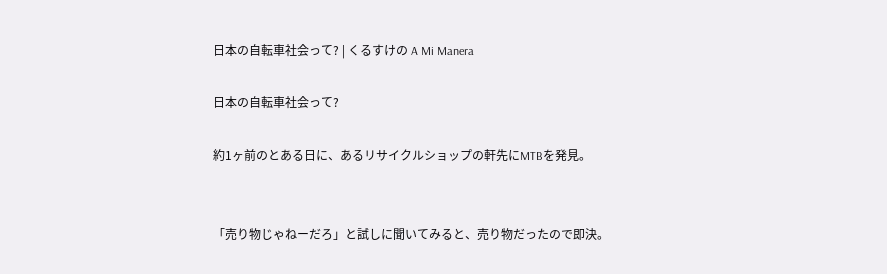日本の自転車社会って? | くるすけの A Mi Manera

日本の自転車社会って?

約1ヶ前のとある日に、あるリサイクルショップの軒先にMTBを発見。


「売り物じゃねーだろ」と試しに聞いてみると、売り物だったので即決。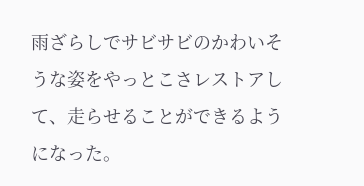雨ざらしでサビサビのかわいそうな姿をやっとこさレストアして、走らせることができるようになった。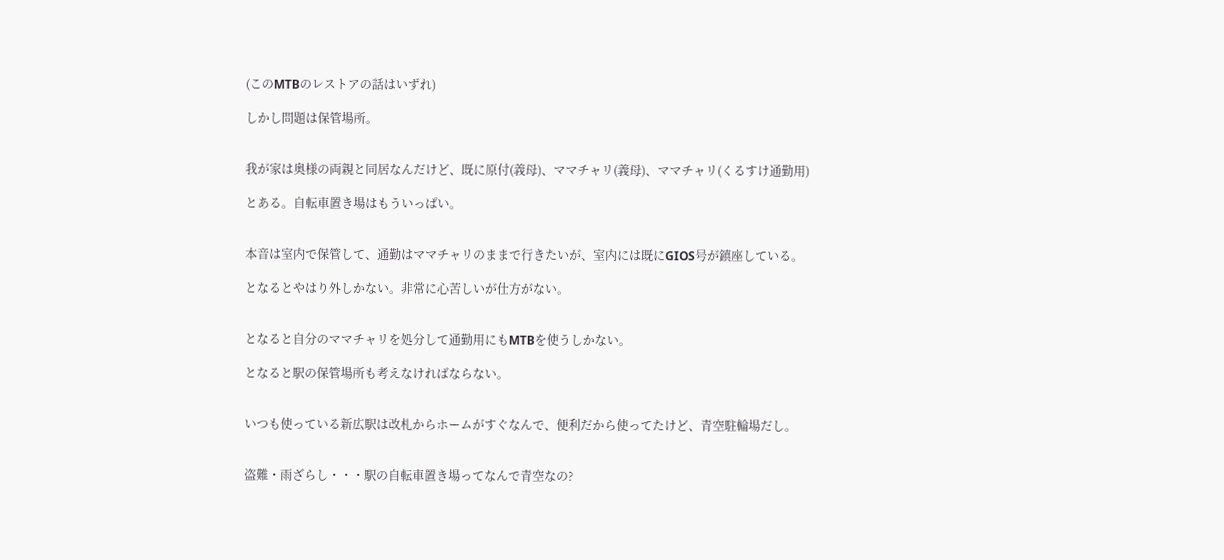(このMTBのレストアの話はいずれ)

しかし問題は保管場所。


我が家は奥様の両親と同居なんだけど、既に原付(義母)、ママチャリ(義母)、ママチャリ(くるすけ通勤用)

とある。自転車置き場はもういっぱい。


本音は室内で保管して、通勤はママチャリのままで行きたいが、室内には既にGIOS号が鎮座している。

となるとやはり外しかない。非常に心苦しいが仕方がない。


となると自分のママチャリを処分して通勤用にもMTBを使うしかない。

となると駅の保管場所も考えなければならない。


いつも使っている新広駅は改札からホームがすぐなんで、便利だから使ってたけど、青空駐輪場だし。


盗難・雨ざらし・・・駅の自転車置き場ってなんで青空なの?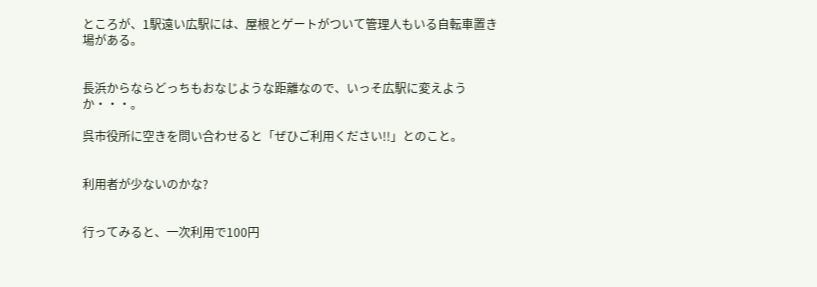ところが、1駅遠い広駅には、屋根とゲートがついて管理人もいる自転車置き場がある。


長浜からならどっちもおなじような距離なので、いっそ広駅に変えようか・・・。

呉市役所に空きを問い合わせると「ぜひご利用ください!!」とのこと。


利用者が少ないのかな?


行ってみると、一次利用で100円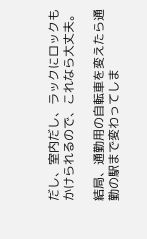だし、室内だし、ラックにロックもかけられるので、これなら大丈夫。

結局、通勤用の自転車を変えたら通勤の駅まで変わってしま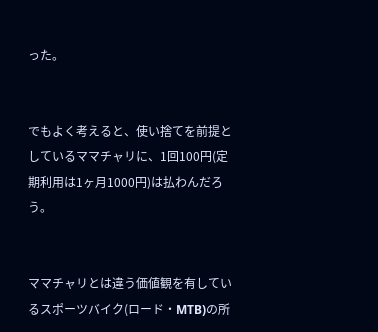った。


でもよく考えると、使い捨てを前提としているママチャリに、1回100円(定期利用は1ヶ月1000円)は払わんだろう。


ママチャリとは違う価値観を有しているスポーツバイク(ロード・MTB)の所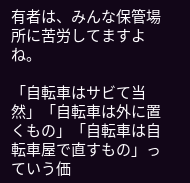有者は、みんな保管場所に苦労してますよね。

「自転車はサビて当然」「自転車は外に置くもの」「自転車は自転車屋で直すもの」っていう価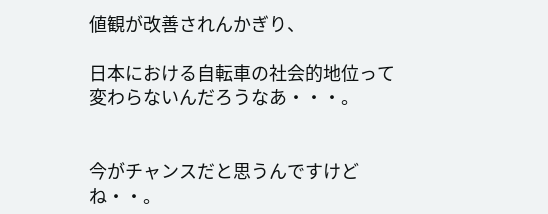値観が改善されんかぎり、

日本における自転車の社会的地位って変わらないんだろうなあ・・・。


今がチャンスだと思うんですけどね・・。